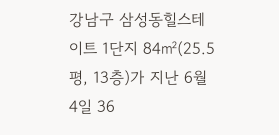강남구 삼성동힐스테이트 1단지 84㎡(25.5평, 13층)가 지난 6월 4일 36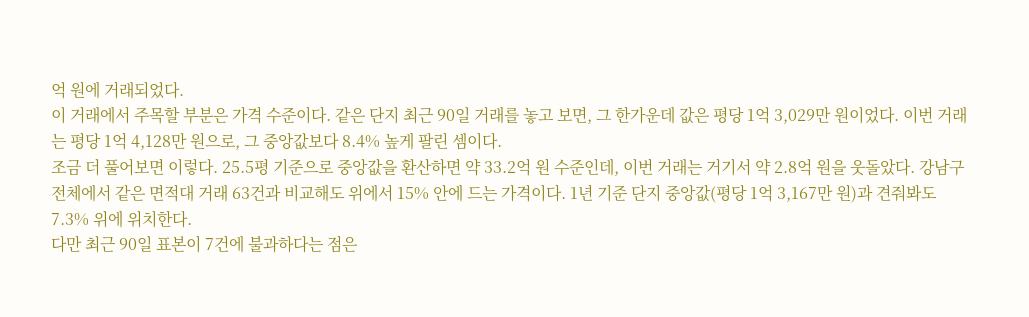억 원에 거래되었다.
이 거래에서 주목할 부분은 가격 수준이다. 같은 단지 최근 90일 거래를 놓고 보면, 그 한가운데 값은 평당 1억 3,029만 원이었다. 이번 거래는 평당 1억 4,128만 원으로, 그 중앙값보다 8.4% 높게 팔린 셈이다.
조금 더 풀어보면 이렇다. 25.5평 기준으로 중앙값을 환산하면 약 33.2억 원 수준인데, 이번 거래는 거기서 약 2.8억 원을 웃돌았다. 강남구 전체에서 같은 면적대 거래 63건과 비교해도 위에서 15% 안에 드는 가격이다. 1년 기준 단지 중앙값(평당 1억 3,167만 원)과 견줘봐도 7.3% 위에 위치한다.
다만 최근 90일 표본이 7건에 불과하다는 점은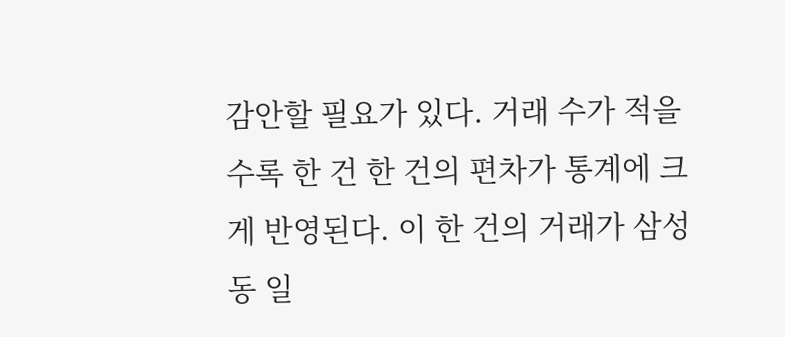감안할 필요가 있다. 거래 수가 적을수록 한 건 한 건의 편차가 통계에 크게 반영된다. 이 한 건의 거래가 삼성동 일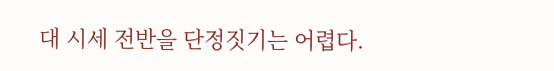대 시세 전반을 단정짓기는 어렵다.